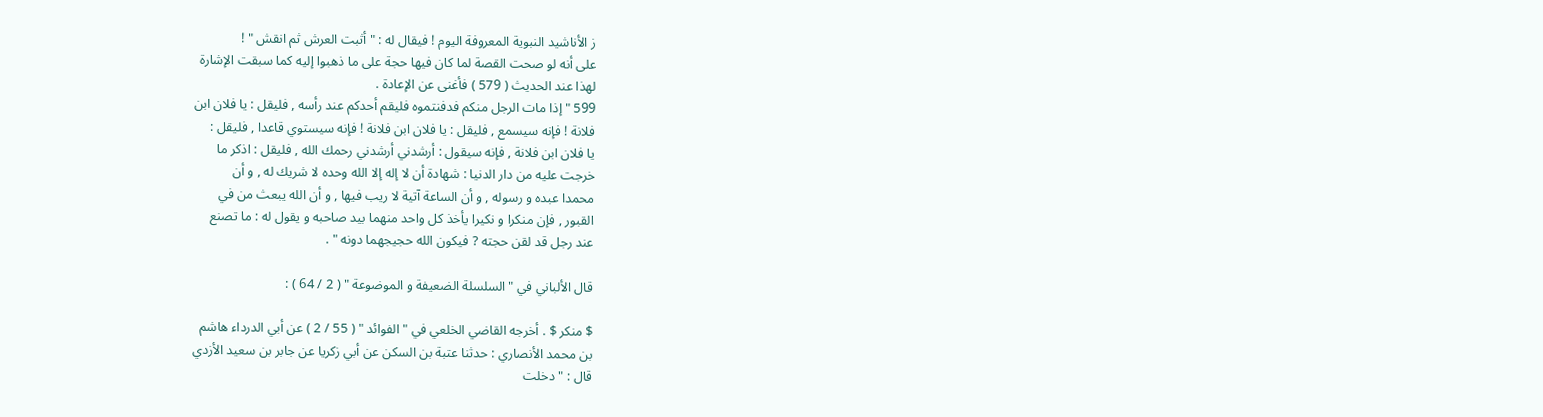ز الأناشيد النبوية المعروفة اليوم ! فيقال له : " أثبت العرش ثم انقش " !
على أنه لو صحت القصة لما كان فيها حجة على ما ذهبوا إليه كما سبقت الإشارة
لهذا عند الحديث ( 579 ) فأغنى عن الإعادة .
599 " إذا مات الرجل منكم فدفنتموه فليقم أحدكم عند رأسه , فليقل : يا فلان ابن
فلانة ! فإنه سيسمع , فليقل : يا فلان ابن فلانة ! فإنه سيستوي قاعدا , فليقل :
يا فلان ابن فلانة , فإنه سيقول : أرشدني أرشدني رحمك الله , فليقل : اذكر ما
خرجت عليه من دار الدنيا : شهادة أن لا إله إلا الله وحده لا شريك له , و أن
محمدا عبده و رسوله , و أن الساعة آتية لا ريب فيها , و أن الله يبعث من في
القبور , فإن منكرا و نكيرا يأخذ كل واحد منهما بيد صاحبه و يقول له : ما تصنع
عند رجل قد لقن حجته ? فيكون الله حجيجهما دونه " .

قال الألباني في " السلسلة الضعيفة و الموضوعة " ( 2 / 64 ) :

$ منكر $ . أخرجه القاضي الخلعي في " الفوائد " ( 55 / 2 ) عن أبي الدرداء هاشم
بن محمد الأنصاري : حدثنا عتبة بن السكن عن أبي زكريا عن جابر بن سعيد الأزدي
قال : " دخلت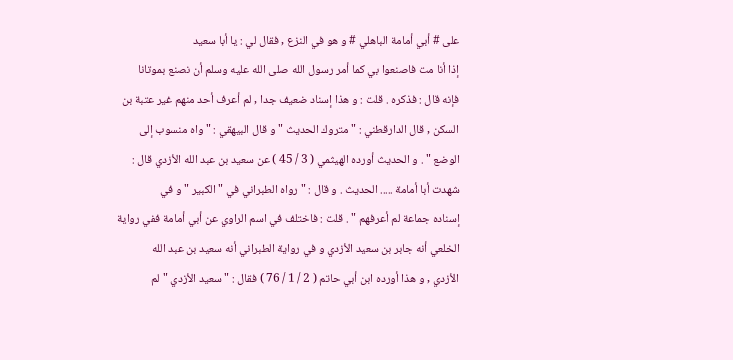على # أبي أمامة الباهلي # و هو في النزع , فقال لي : يا أبا سعيد
إذا أنا مت فاصنعوا بي كما أمر رسول الله صلى الله عليه وسلم أن نصنع بموتانا
فإنه قال : فذكره . قلت : و هذا إسناد ضعيف جدا , لم أعرف أحد منهم غير عتبة بن
السكن , قال الدارقطني : " متروك الحديث " و قال البيهقي : " واه منسوب إلى
الوضع " . و الحديث أورده الهيثمي ( 3 / 45 ) عن سعيد بن عبد الله الأزدي قال :
شهدت أبا أمامة ..... الحديث . و قال : " رواه الطبراني في " الكبير " و في
إسناده جماعة لم أعرفهم " . قلت : فاختلف في اسم الراوي عن أبي أمامة ففي رواية
الخلعي أنه جابر بن سعيد الأزدي و في رواية الطبراني أنه سعيد بن عبد الله
الأزدي , و هذا أورده ابن أبي حاتم ( 2 / 1 / 76 ) فقال : " سعيد الأزدي " لم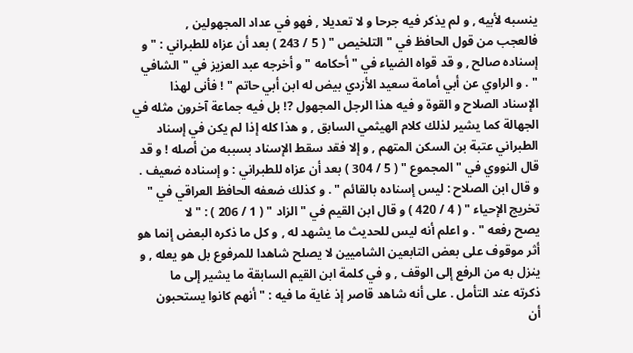ينسبه لأبيه , و لم يذكر فيه جرحا و لا تعديلا , فهو في عداد المجهولين ,
فالعجب من قول الحافظ في " التلخيص " ( 5 / 243 ) بعد أن عزاه للطبراني : " و
إسناده صالح , و قد قواه الضياء في " أحكامه " و أخرجه عبد العزيز في " الشافي
" . و الراوي عن أبي أمامة سعيد الأزدي بيض له ابن أبي حاتم " ! فأنى لهذا
الإسناد الصلاح و القوة و فيه هذا الرجل المجهول ?! بل فيه جماعة آخرون مثله في
الجهالة كما يشير لذلك كلام الهيثمي السابق , و هذا كله إذا لم يكن في إسناد
الطبراني عتبة بن السكن المتهم , و إلا فقد سقط الإسناد بسببه من أصله ! و قد
قال النووي في " المجموع " ( 5 / 304 ) بعد أن عزاه للطبراني : و إسناده ضعيف .
و قال ابن الصلاح : ليس إسناده بالقائم " . و كذلك ضعفه الحافظ العراقي في "
تخريج الإحياء " ( 4 / 420 ) و قال ابن القيم في " الزاد " ( 1 / 206 ) : " لا
يصح رفعه " . و اعلم أنه ليس للحديث ما يشهد له , و كل ما ذكره البعض إنما هو
أثر موقوف على بعض التابعين الشاميين لا يصلح شاهدا للمرفوع بل هو يعله , و
ينزل به من الرفع إلى الوقف , و في كلمة ابن القيم السابقة ما يشير إلى ما
ذكرته عند التأمل . على أنه شاهد قاصر إذ غاية ما فيه : " أنهم كانوا يستحبون
أن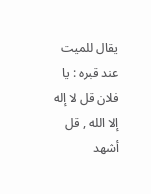يقال للميت عند قبره : يا فلان قل لا إله إلا الله , قل أشهد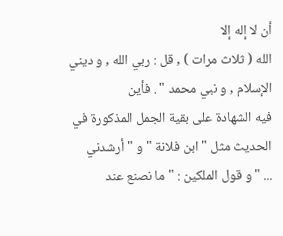أن لا إله إلا
الله ( ثلاث مرات ) , قل : ربي الله , و ديني الإسلام , و نبي محمد " . فأين
فيه الشهادة على بقية الجمل المذكورة في الحديث مثل " ابن فلانة " و " أرشدني
... " و قول الملكين : " ما نصنع عند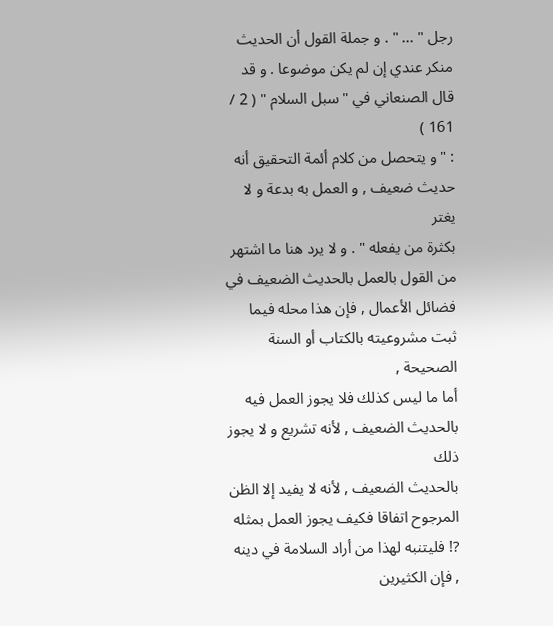رجل " ... " . و جملة القول أن الحديث
منكر عندي إن لم يكن موضوعا . و قد قال الصنعاني في " سبل السلام " ( 2 / 161 )
: " و يتحصل من كلام أئمة التحقيق أنه حديث ضعيف , و العمل به بدعة و لا يغتر
بكثرة من يفعله " . و لا يرد هنا ما اشتهر من القول بالعمل بالحديث الضعيف في
فضائل الأعمال , فإن هذا محله فيما ثبت مشروعيته بالكتاب أو السنة الصحيحة ,
أما ما ليس كذلك فلا يجوز العمل فيه بالحديث الضعيف , لأنه تشريع و لا يجوز ذلك
بالحديث الضعيف , لأنه لا يفيد إلا الظن المرجوح اتفاقا فكيف يجوز العمل بمثله
?! فليتنبه لهذا من أراد السلامة في دينه , فإن الكثيرين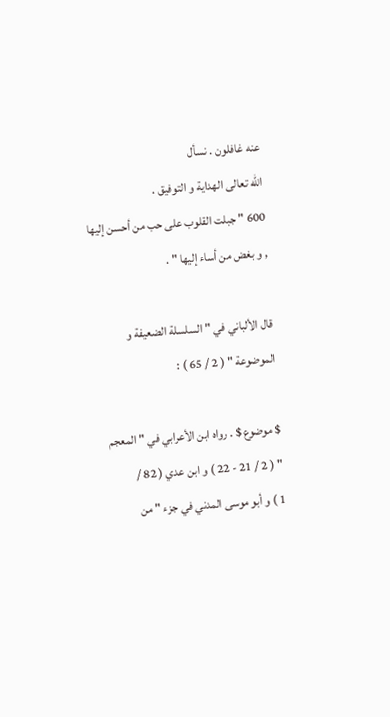عنه غافلون . نسأل
الله تعالى الهداية و التوفيق .
600 " جبلت القلوب على حب من أحسن إليها , و بغض من أساء إليها " .

قال الألباني في " السلسلة الضعيفة و الموضوعة " ( 2 / 65 ) :

$ موضوع $ . رواه ابن الأعرابي في " المعجم " ( 2 / 21 - 22 ) و ابن عدي ( 82 /
1 ) و أبو موسى المدني في جزء " من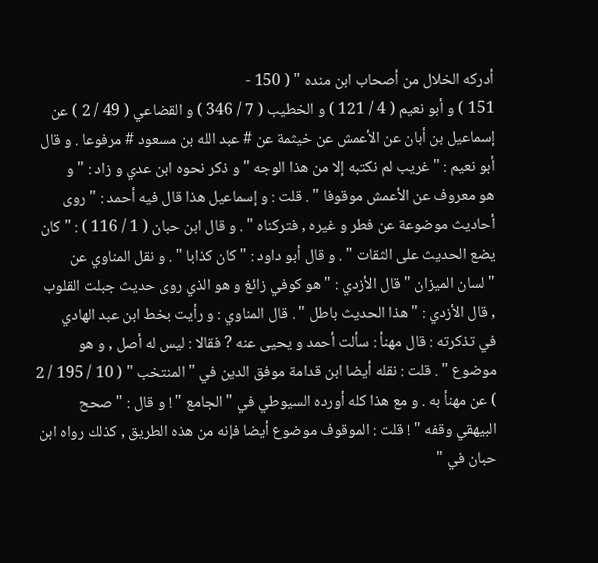أدركه الخلال من أصحاب ابن منده " ( 150 -
151 ) و أبو نعيم ( 4 / 121 ) و الخطيب ( 7 / 346 ) و القضاعي ( 49 / 2 ) عن
إسماعيل بن أبان عن الأعمش عن خيثمة عن # عبد الله بن مسعود # مرفوعا . و قال
أبو نعيم : " غريب لم نكتبه إلا من هذا الوجه " و ذكر نحوه ابن عدي و زاد : " و
هو معروف عن الأعمش موقوفا " . قلت : و إسماعيل هذا قال فيه أحمد : " روى
أحاديث موضوعة عن فطر و غيره , فتركناه " . و قال ابن حبان ( 1 / 116 ) : " كان
يضع الحديث على الثقات " . و قال أبو داود : " كان كذابا " . و نقل المناوي عن
" لسان الميزان " قال الأزدي : " هو كوفي زائغ و هو الذي روى حديث جبلت القلوب
, قال الأزدي : " هذا الحديث باطل " . قال المناوي : و رأيت بخط ابن عبد الهادي
في تذكرته : قال مهنأ : سألت أحمد و يحيى عنه ? فقالا : ليس له أصل , و هو
موضوع " . قلت : نقله أيضا ابن قدامة موفق الدين في " المنتخب " ( 10 / 195 / 2
) عن مهنأ به . و مع هذا كله أورده السيوطي في " الجامع " ! و قال : " صحح
البيهقي وقفه " ! قلت : الموقوف موضوع أيضا فإنه من هذه الطريق , كذلك رواه ابن
حبان في "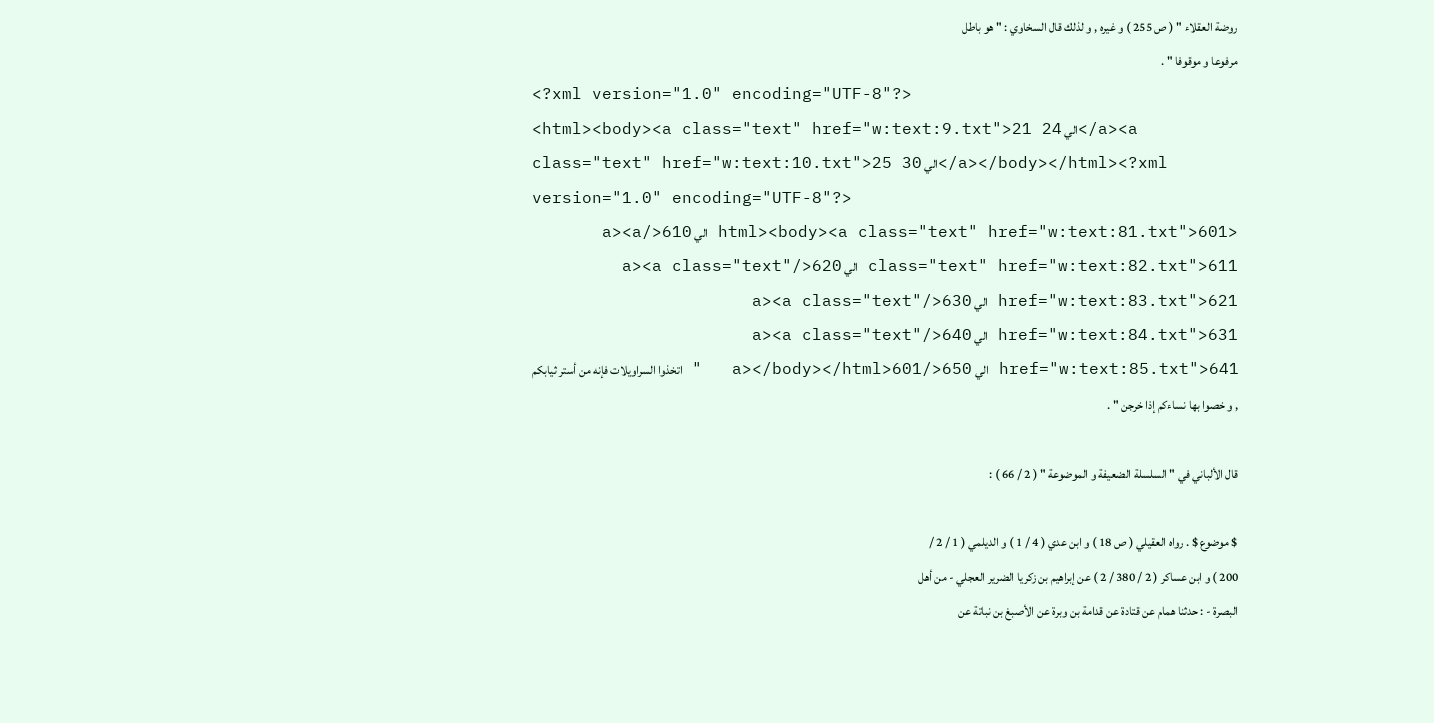روضة العقلاء " ( ص 255 ) و غيره , و لذلك قال السخاوي : " هو باطل
مرفوعا و موقوفا " .
<?xml version="1.0" encoding="UTF-8"?>
<html><body><a class="text" href="w:text:9.txt">21 الي 24</a><a class="text" href="w:text:10.txt">25 الي 30</a></body></html><?xml version="1.0" encoding="UTF-8"?>
<html><body><a class="text" href="w:text:81.txt">601 الي 610</a><a class="text" href="w:text:82.txt">611 الي 620</a><a class="text" href="w:text:83.txt">621 الي 630</a><a class="text" href="w:text:84.txt">631 الي 640</a><a class="text" href="w:text:85.txt">641 الي 650</a></body></html>601   " اتخذوا السراويلات فإنه من أستر ثيابكم , و خصوا بها نساءكم إذا خرجن " .

قال الألباني في " السلسلة الضعيفة و الموضوعة " ( 2 / 66 ) :

$ موضوع $ . رواه العقيلي ( ص 18 ) و ابن عدي ( 4 / 1 ) و الديلمي ( 1 / 2 /
200 ) و ابن عساكر ( 2 / 380 / 2 ) عن إبراهيم بن زكريا الضرير العجلي - من أهل
البصرة - : حدثنا همام عن قتادة عن قدامة بن وبرة عن الأصبغ بن نباتة عن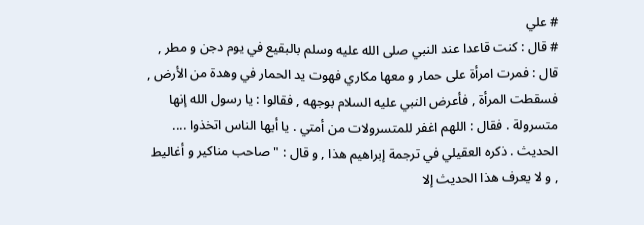# علي
# قال : كنت قاعدا عند النبي صلى الله عليه وسلم بالبقيع في يوم دجن و مطر ,
قال : فمرت امرأة على حمار و معها مكاري فهوت يد الحمار في وهدة من الأرض ,
فسقطت المرأة , فأعرض النبي عليه السلام بوجهه , فقالوا : يا رسول الله إنها
متسرولة . فقال : اللهم اغفر للمتسرولات من أمتي . يا أيها الناس اتخذوا ....
الحديث . ذكره العقيلي في ترجمة إبراهيم هذا , و قال : " صاحب مناكير و أغاليط
, و لا يعرف هذا الحديث إلا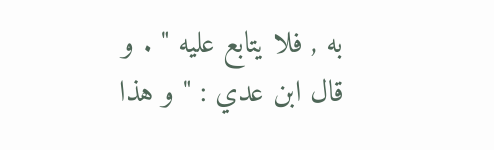به , فلا يتابع عليه " . و قال ابن عدي : " و هذا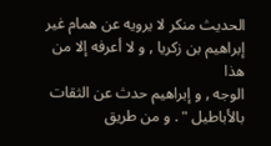الحديث منكر لا يرويه عن همام غير إبراهيم بن زكريا , و لا أعرفه إلا من هذا
الوجه , و إبراهيم حدث عن الثقات بالأباطيل " . و من طريق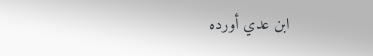ابن عدي أورده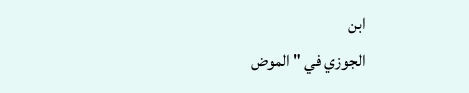ابن
الجوزي في " الموض